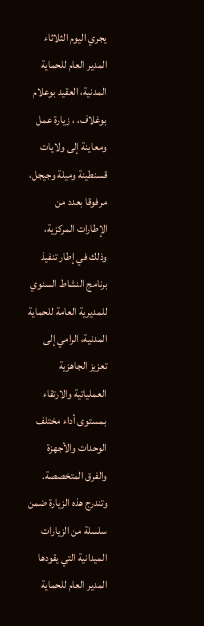يجري اليوم الثلاثاء المدير العام للحماية المدنية، العقيد بوعلام بوغلاف، ، زيارة عمل ومعاينة إلى ولايات قسنطينة وميلة وجيجل، مرفوقا بعدد من الإطارات المركزية، وذلك في إطار تنفيذ برنامج النشاط السنوي للمديرية العامة للحماية المدنية، الرامي إلى تعزيز الجاهزية العملياتية والارتقاء بمستوى أداء مختلف الوحدات والأجهزة والفرق المتخصصة.
وتندرج هذه الزيارة ضمن سلسلة من الزيارات الميدانية التي يقودها المدير العام للحماية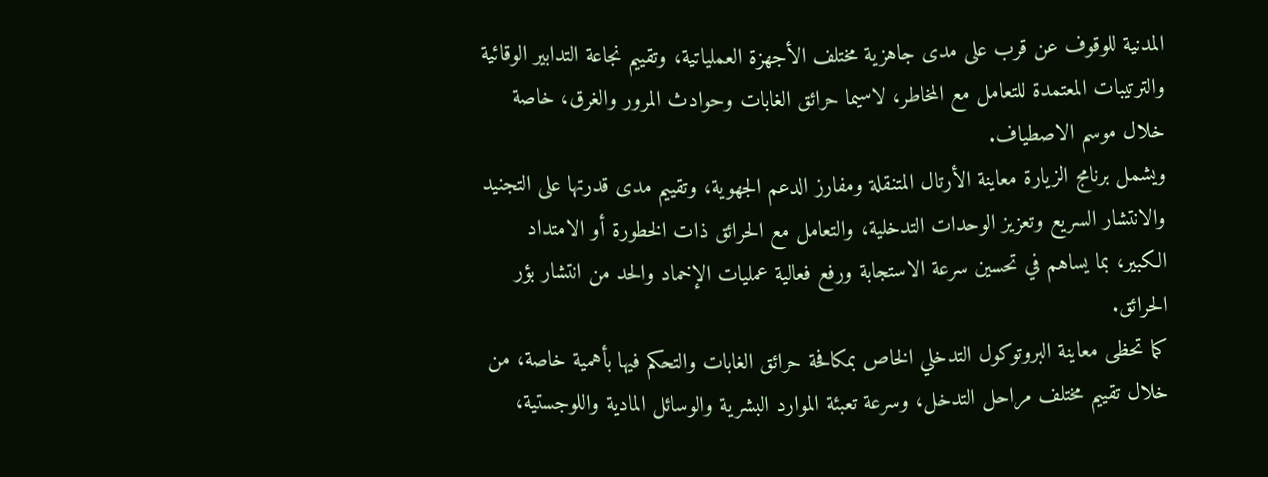المدنية للوقوف عن قرب على مدى جاهزية مختلف الأجهزة العملياتية، وتقييم نجاعة التدابير الوقائية والترتيبات المعتمدة للتعامل مع المخاطر، لاسيما حرائق الغابات وحوادث المرور والغرق، خاصة خلال موسم الاصطياف.
ويشمل برنامج الزيارة معاينة الأرتال المتنقلة ومفارز الدعم الجهوية، وتقييم مدى قدرتها على التجنيد والانتشار السريع وتعزيز الوحدات التدخلية، والتعامل مع الحرائق ذات الخطورة أو الامتداد الكبير، بما يساهم في تحسين سرعة الاستجابة ورفع فعالية عمليات الإخماد والحد من انتشار بؤر الحرائق.
كما تحظى معاينة البروتوكول التدخلي الخاص بمكافحة حرائق الغابات والتحكم فيها بأهمية خاصة، من خلال تقييم مختلف مراحل التدخل، وسرعة تعبئة الموارد البشرية والوسائل المادية واللوجستية،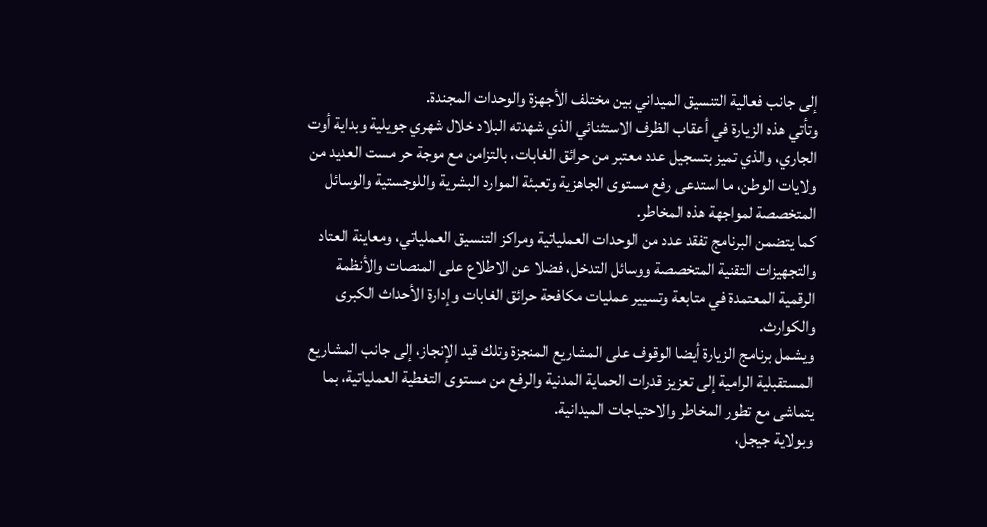إلى جانب فعالية التنسيق الميداني بين مختلف الأجهزة والوحدات المجندة.
وتأتي هذه الزيارة في أعقاب الظرف الاستثنائي الذي شهدته البلاد خلال شهري جويلية وبداية أوت الجاري، والذي تميز بتسجيل عدد معتبر من حرائق الغابات، بالتزامن مع موجة حر مست العديد من ولايات الوطن، ما استدعى رفع مستوى الجاهزية وتعبئة الموارد البشرية واللوجستية والوسائل المتخصصة لمواجهة هذه المخاطر.
كما يتضمن البرنامج تفقد عدد من الوحدات العملياتية ومراكز التنسيق العملياتي، ومعاينة العتاد والتجهيزات التقنية المتخصصة ووسائل التدخل، فضلا عن الاطلاع على المنصات والأنظمة الرقمية المعتمدة في متابعة وتسيير عمليات مكافحة حرائق الغابات وإدارة الأحداث الكبرى والكوارث.
ويشمل برنامج الزيارة أيضا الوقوف على المشاريع المنجزة وتلك قيد الإنجاز، إلى جانب المشاريع المستقبلية الرامية إلى تعزيز قدرات الحماية المدنية والرفع من مستوى التغطية العملياتية، بما يتماشى مع تطور المخاطر والاحتياجات الميدانية.
وبولاية جيجل،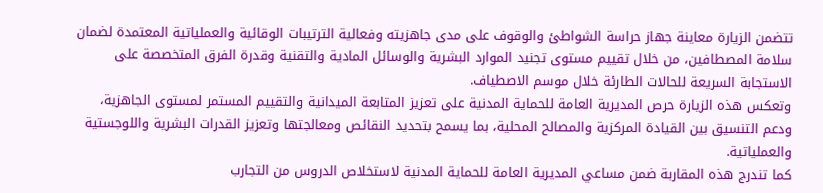تتضمن الزيارة معاينة جهاز حراسة الشواطئ والوقوف على مدى جاهزيته وفعالية الترتيبات الوقائية والعملياتية المعتمدة لضمان سلامة المصطافين، من خلال تقييم مستوى تجنيد الموارد البشرية والوسائل المادية والتقنية وقدرة الفرق المتخصصة على الاستجابة السريعة للحالات الطارئة خلال موسم الاصطياف.
وتعكس هذه الزيارة حرص المديرية العامة للحماية المدنية على تعزيز المتابعة الميدانية والتقييم المستمر لمستوى الجاهزية، ودعم التنسيق بين القيادة المركزية والمصالح المحلية، بما يسمح بتحديد النقائص ومعالجتها وتعزيز القدرات البشرية واللوجستية والعملياتية.
كما تندرج هذه المقاربة ضمن مساعي المديرية العامة للحماية المدنية لاستخلاص الدروس من التجارب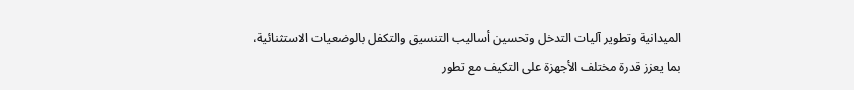الميدانية وتطوير آليات التدخل وتحسين أساليب التنسيق والتكفل بالوضعيات الاستثنائية، بما يعزز قدرة مختلف الأجهزة على التكيف مع تطور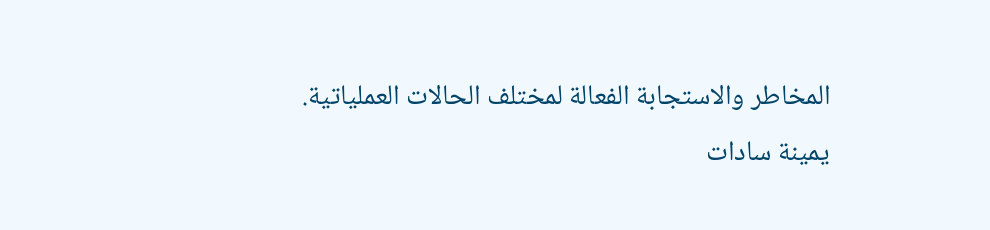المخاطر والاستجابة الفعالة لمختلف الحالات العملياتية.
يمينة سادات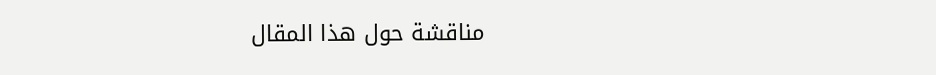مناقشة حول هذا المقال